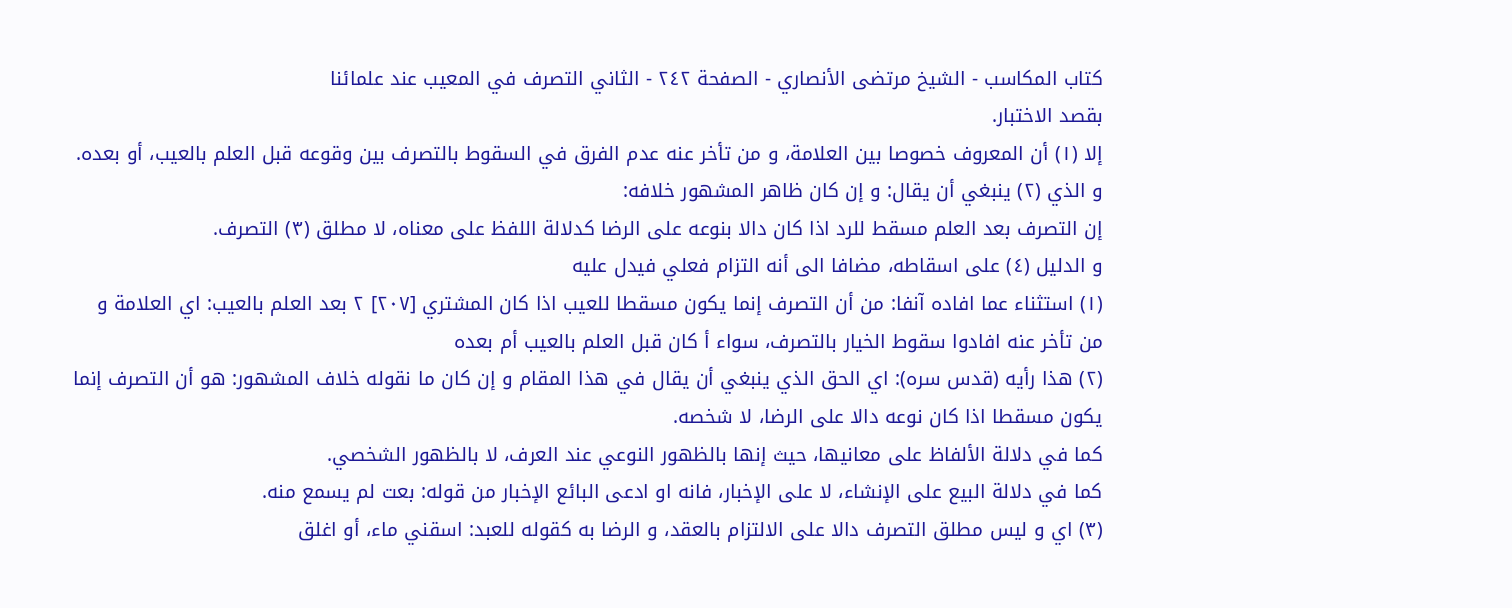كتاب المكاسب - الشيخ مرتضى الأنصاري - الصفحة ٢٤٢ - الثاني التصرف في المعيب عند علمائنا
بقصد الاختبار.
إلا (١) أن المعروف خصوصا بين العلامة، و من تأخر عنه عدم الفرق في السقوط بالتصرف بين وقوعه قبل العلم بالعيب، أو بعده.
و الذي (٢) ينبغي أن يقال: و إن كان ظاهر المشهور خلافه:
إن التصرف بعد العلم مسقط للرد اذا كان دالا بنوعه على الرضا كدلالة اللفظ على معناه، لا مطلق (٣) التصرف.
و الدليل (٤) على اسقاطه، مضافا الى أنه التزام فعلي فيدل عليه
(١) استثناء عما افاده آنفا: من أن التصرف إنما يكون مسقطا للعيب اذا كان المشتري [٢٠٧] ٢ بعد العلم بالعيب: اي العلامة و من تأخر عنه افادوا سقوط الخيار بالتصرف، سواء أ كان قبل العلم بالعيب أم بعده
(٢) هذا رأيه (قدس سره): اي الحق الذي ينبغي أن يقال في هذا المقام و إن كان ما نقوله خلاف المشهور: هو أن التصرف إنما يكون مسقطا اذا كان نوعه دالا على الرضا، لا شخصه.
كما في دلالة الألفاظ على معانيها، حيث إنها بالظهور النوعي عند العرف، لا بالظهور الشخصي.
كما في دلالة البيع على الإنشاء، لا على الإخبار، فانه او ادعى البائع الإخبار من قوله: بعت لم يسمع منه.
(٣) اي و ليس مطلق التصرف دالا على الالتزام بالعقد، و الرضا به كقوله للعبد: اسقني ماء، أو اغلق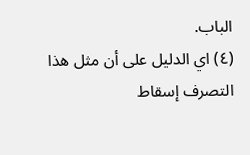الباب.
(٤) اي الدليل على أن مثل هذا التصرف إسقاط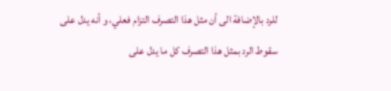للرد بالإضافة الى أن مثل هذا التصرف التزام فعلي، و أنه يدل على سقوط الرد بمثل هذا التصرف كل ما يدل على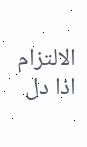الالتزام اذا دل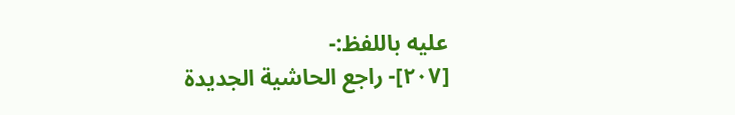عليه باللفظ:-
[٢٠٧]- راجع الحاشية الجديدة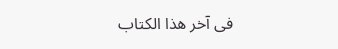فى آخر هذا الكتاب